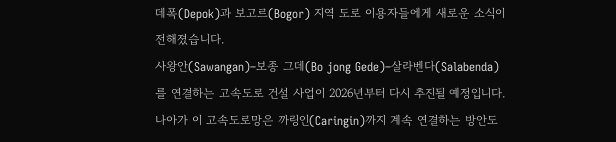데폭(Depok)과 보고르(Bogor) 지역 도로 이용자들에게 새로운 소식이 전해졌습니다.
사왕안(Sawangan)–보종 그데(Bo jong Gede)–살라벤다(Salabenda)를 연결하는 고속도로 건설 사업이 2026년부터 다시 추진될 예정입니다. 나아가 이 고속도로망은 까링인(Caringin)까지 계속 연결하는 방안도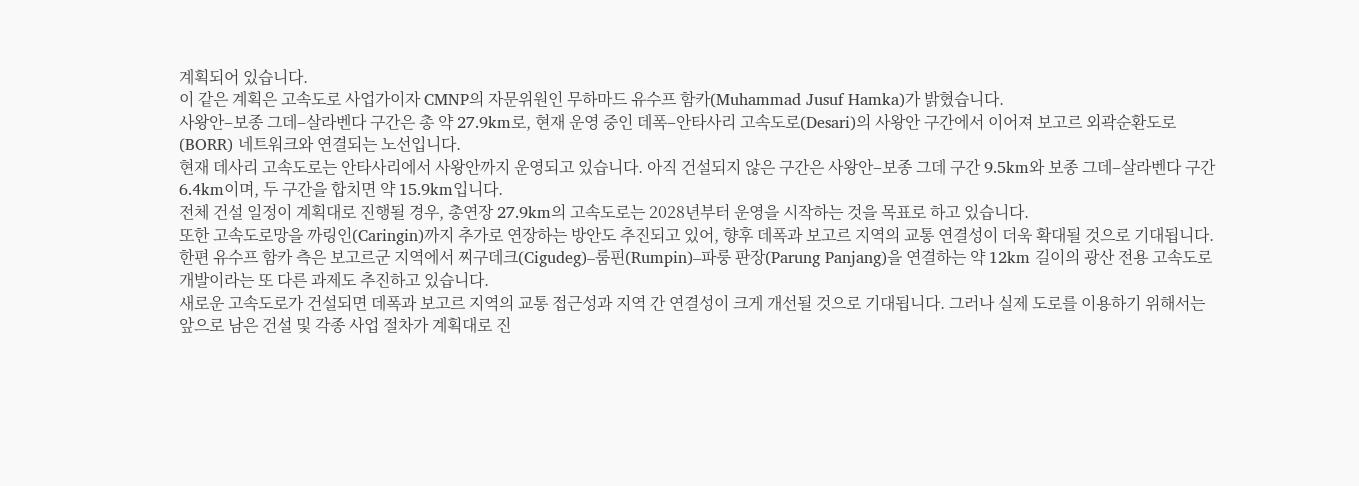계획되어 있습니다.
이 같은 계획은 고속도로 사업가이자 CMNP의 자문위원인 무하마드 유수프 함카(Muhammad Jusuf Hamka)가 밝혔습니다.
사왕안–보종 그데–살라벤다 구간은 총 약 27.9km로, 현재 운영 중인 데폭–안타사리 고속도로(Desari)의 사왕안 구간에서 이어져 보고르 외곽순환도로(BORR) 네트워크와 연결되는 노선입니다.
현재 데사리 고속도로는 안타사리에서 사왕안까지 운영되고 있습니다. 아직 건설되지 않은 구간은 사왕안–보종 그데 구간 9.5km와 보종 그데–살라벤다 구간 6.4km이며, 두 구간을 합치면 약 15.9km입니다.
전체 건설 일정이 계획대로 진행될 경우, 총연장 27.9km의 고속도로는 2028년부터 운영을 시작하는 것을 목표로 하고 있습니다.
또한 고속도로망을 까링인(Caringin)까지 추가로 연장하는 방안도 추진되고 있어, 향후 데폭과 보고르 지역의 교통 연결성이 더욱 확대될 것으로 기대됩니다.
한편 유수프 함카 측은 보고르군 지역에서 찌구데크(Cigudeg)–룸핀(Rumpin)–파룽 판장(Parung Panjang)을 연결하는 약 12km 길이의 광산 전용 고속도로 개발이라는 또 다른 과제도 추진하고 있습니다.
새로운 고속도로가 건설되면 데폭과 보고르 지역의 교통 접근성과 지역 간 연결성이 크게 개선될 것으로 기대됩니다. 그러나 실제 도로를 이용하기 위해서는 앞으로 남은 건설 및 각종 사업 절차가 계획대로 진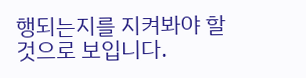행되는지를 지켜봐야 할 것으로 보입니다.